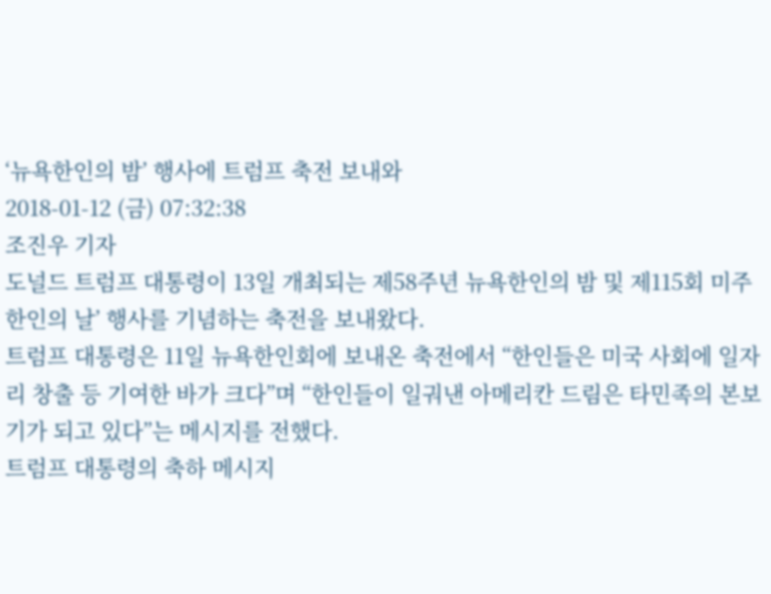‘뉴욕한인의 밤’ 행사에 트럼프 축전 보내와
2018-01-12 (금) 07:32:38
조진우 기자
도널드 트럼프 대통령이 13일 개최되는 제58주년 뉴욕한인의 밤 및 제115회 미주한인의 날’ 행사를 기념하는 축전을 보내왔다.
트럼프 대통령은 11일 뉴욕한인회에 보내온 축전에서 “한인들은 미국 사회에 일자리 창출 등 기여한 바가 크다”며 “한인들이 일궈낸 아메리칸 드림은 타민족의 본보기가 되고 있다”는 메시지를 전했다.
트럼프 대통령의 축하 메시지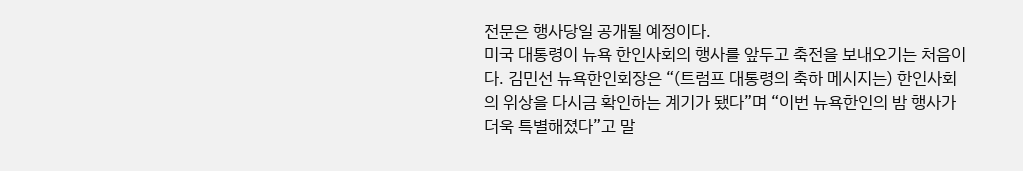전문은 행사당일 공개될 예정이다.
미국 대통령이 뉴욕 한인사회의 행사를 앞두고 축전을 보내오기는 처음이다. 김민선 뉴욕한인회장은 “(트럼프 대통령의 축하 메시지는) 한인사회의 위상을 다시금 확인하는 계기가 됐다”며 “이번 뉴욕한인의 밤 행사가 더욱 특별해졌다”고 말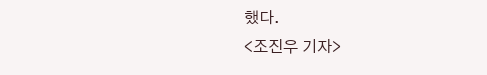했다.
<조진우 기자>